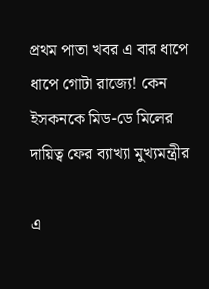প্রথম পাতা খবর এ বার ধাপে ধাপে গোটা রাজ্যে! কেন ইসকনকে মিড-ডে মিলের দায়িত্ব ফের ব্যাখ্যা মুখ্যমন্ত্রীর

এ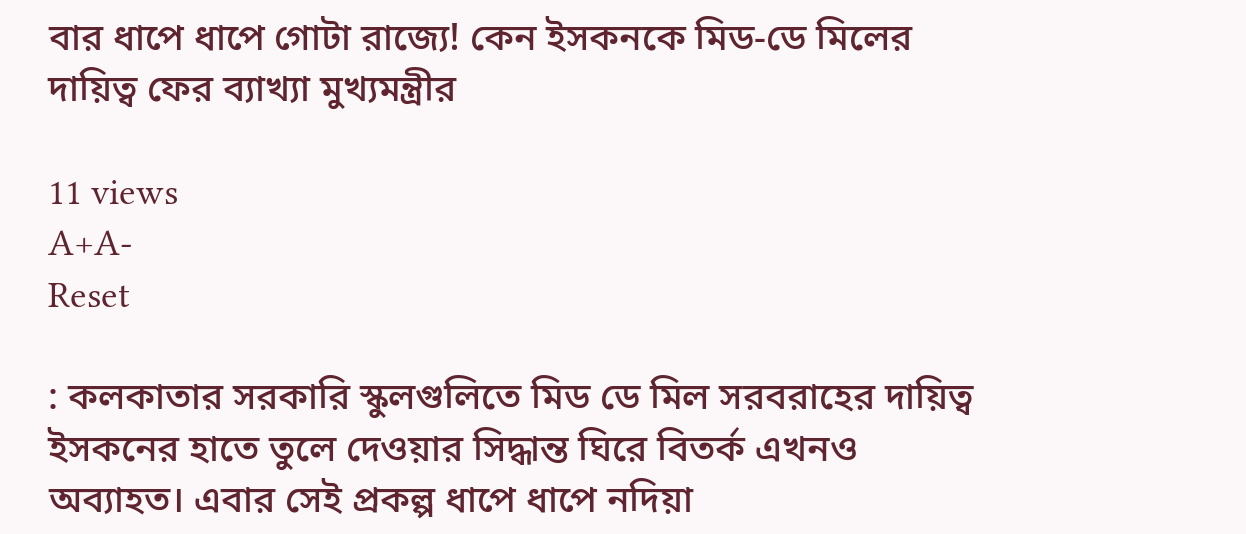বার ধাপে ধাপে গোটা রাজ্যে! কেন ইসকনকে মিড-ডে মিলের দায়িত্ব ফের ব্যাখ্যা মুখ্যমন্ত্রীর

11 views
A+A-
Reset

: কলকাতার সরকারি স্কুলগুলিতে মিড ডে মিল সরবরাহের দায়িত্ব ইসকনের হাতে তুলে দেওয়ার সিদ্ধান্ত ঘিরে বিতর্ক এখনও অব্যাহত। এবার সেই প্রকল্প ধাপে ধাপে নদিয়া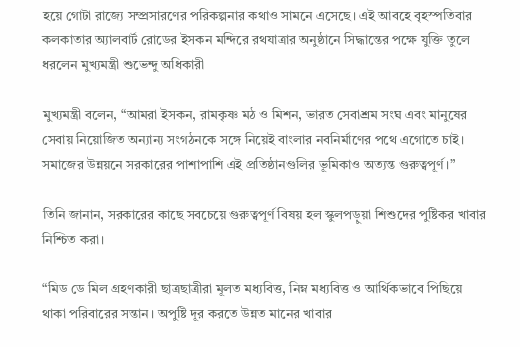হয়ে গোটা রাজ্যে সম্প্রসারণের পরিকল্পনার কথাও সামনে এসেছে। এই আবহে বৃহস্পতিবার কলকাতার অ্যালবার্ট রোডের ইসকন মন্দিরে রথযাত্রার অনুষ্ঠানে সিদ্ধান্তের পক্ষে যুক্তি তুলে ধরলেন মুখ্যমন্ত্রী শুভেন্দু অধিকারী

মুখ্যমন্ত্রী বলেন, “আমরা ইসকন, রামকৃষ্ণ মঠ ও মিশন, ভারত সেবাশ্রম সংঘ এবং মানুষের সেবায় নিয়োজিত অন্যান্য সংগঠনকে সঙ্গে নিয়েই বাংলার নবনির্মাণের পথে এগোতে চাই। সমাজের উন্নয়নে সরকারের পাশাপাশি এই প্রতিষ্ঠানগুলির ভূমিকাও অত্যন্ত গুরুত্বপূর্ণ।”

তিনি জানান, সরকারের কাছে সবচেয়ে গুরুত্বপূর্ণ বিষয় হল স্কুলপড়ুয়া শিশুদের পুষ্টিকর খাবার নিশ্চিত করা।

“মিড ডে মিল গ্রহণকারী ছাত্রছাত্রীরা মূলত মধ্যবিত্ত, নিম্ন মধ্যবিত্ত ও আর্থিকভাবে পিছিয়ে থাকা পরিবারের সন্তান। অপুষ্টি দূর করতে উন্নত মানের খাবার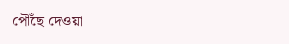পৌঁছে দেওয়া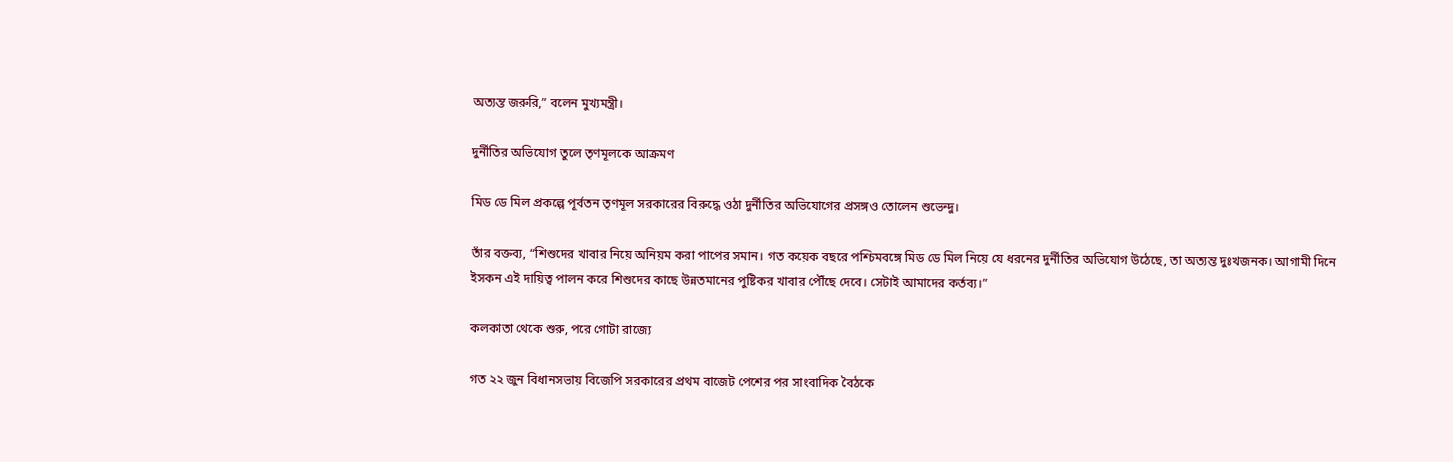অত্যন্ত জরুরি,” বলেন মুখ্যমন্ত্রী।

দুর্নীতির অভিযোগ তুলে তৃণমূলকে আক্রমণ

মিড ডে মিল প্রকল্পে পূর্বতন তৃণমূল সরকারের বিরুদ্ধে ওঠা দুর্নীতির অভিযোগের প্রসঙ্গও তোলেন শুভেন্দু।

তাঁর বক্তব্য, “শিশুদের খাবার নিয়ে অনিয়ম করা পাপের সমান। গত কয়েক বছরে পশ্চিমবঙ্গে মিড ডে মিল নিয়ে যে ধরনের দুর্নীতির অভিযোগ উঠেছে, তা অত্যন্ত দুঃখজনক। আগামী দিনে ইসকন এই দায়িত্ব পালন করে শিশুদের কাছে উন্নতমানের পুষ্টিকর খাবার পৌঁছে দেবে। সেটাই আমাদের কর্তব্য।”

কলকাতা থেকে শুরু, পরে গোটা রাজ্যে

গত ২২ জুন বিধানসভায় বিজেপি সরকারের প্রথম বাজেট পেশের পর সাংবাদিক বৈঠকে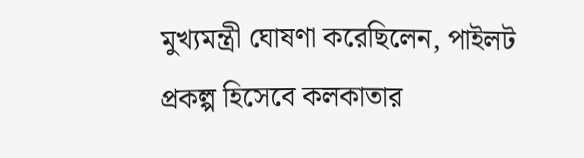মুখ্যমন্ত্রী ঘোষণা করেছিলেন, পাইলট প্রকল্প হিসেবে কলকাতার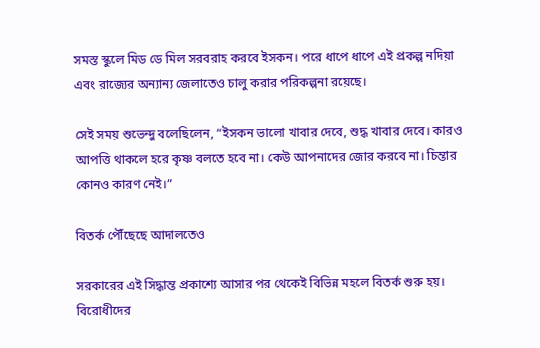সমস্ত স্কুলে মিড ডে মিল সরবরাহ করবে ইসকন। পরে ধাপে ধাপে এই প্রকল্প নদিয়া এবং রাজ্যের অন্যান্য জেলাতেও চালু করার পরিকল্পনা রয়েছে।

সেই সময় শুভেন্দু বলেছিলেন, “ইসকন ভালো খাবার দেবে, শুদ্ধ খাবার দেবে। কারও আপত্তি থাকলে হরে কৃষ্ণ বলতে হবে না। কেউ আপনাদের জোর করবে না। চিন্তার কোনও কারণ নেই।”

বিতর্ক পৌঁছেছে আদালতেও

সরকারের এই সিদ্ধান্ত প্রকাশ্যে আসার পর থেকেই বিভিন্ন মহলে বিতর্ক শুরু হয়। বিরোধীদের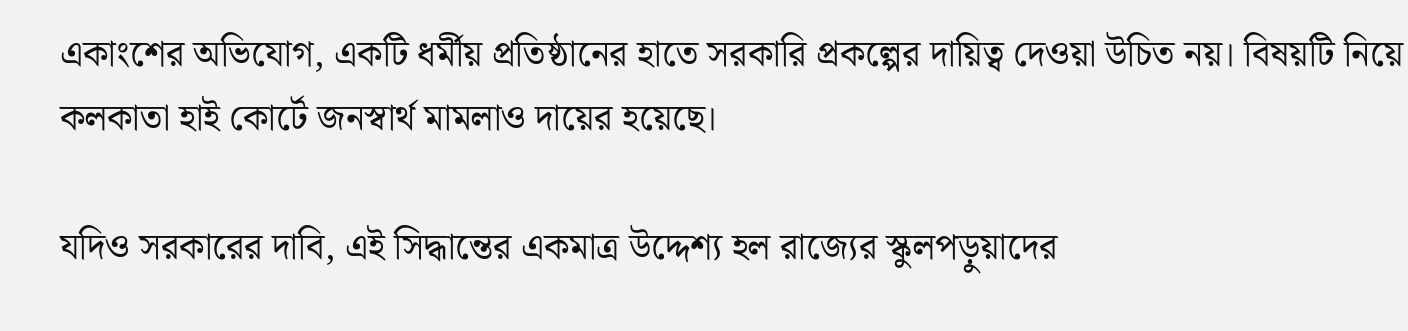একাংশের অভিযোগ, একটি ধর্মীয় প্রতিষ্ঠানের হাতে সরকারি প্রকল্পের দায়িত্ব দেওয়া উচিত নয়। বিষয়টি নিয়ে কলকাতা হাই কোর্টে জনস্বার্থ মামলাও দায়ের হয়েছে।

যদিও সরকারের দাবি, এই সিদ্ধান্তের একমাত্র উদ্দেশ্য হল রাজ্যের স্কুলপড়ুয়াদের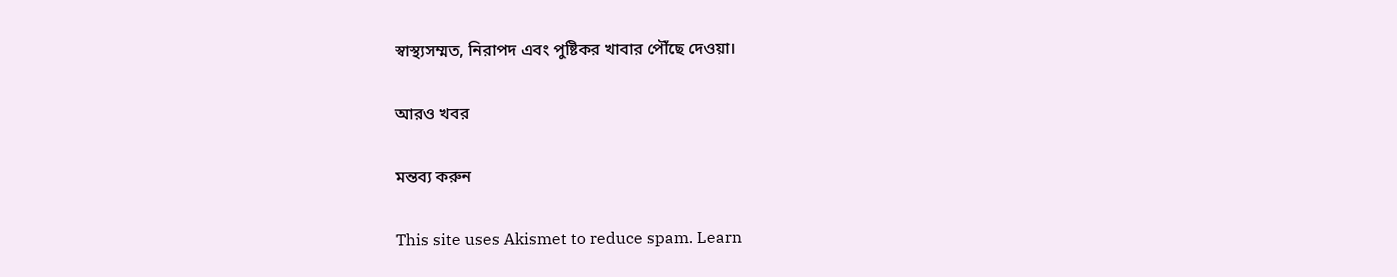স্বাস্থ্যসম্মত, নিরাপদ এবং পুষ্টিকর খাবার পৌঁছে দেওয়া।

আরও খবর

মন্তব্য করুন

This site uses Akismet to reduce spam. Learn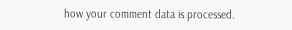how your comment data is processed.